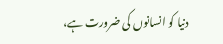دنیا کو انسانوں کی ضرورت ہے،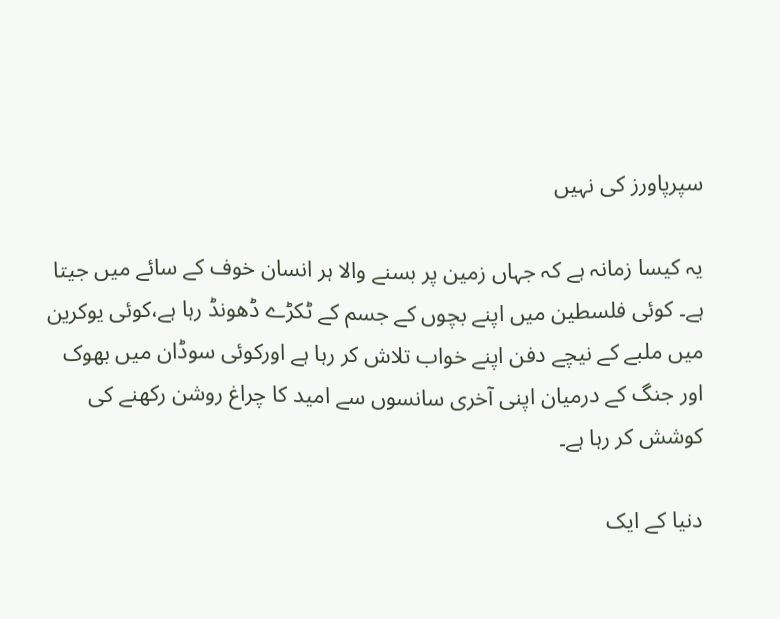سپرپاورز کی نہیں

یہ کیسا زمانہ ہے کہ جہاں زمین پر بسنے والا ہر انسان خوف کے سائے میں جیتا ہے۔ کوئی فلسطین میں اپنے بچوں کے جسم کے ٹکڑے ڈھونڈ رہا ہے،کوئی یوکرین میں ملبے کے نیچے دفن اپنے خواب تلاش کر رہا ہے اورکوئی سوڈان میں بھوک اور جنگ کے درمیان اپنی آخری سانسوں سے امید کا چراغ روشن رکھنے کی کوشش کر رہا ہے۔

دنیا کے ایک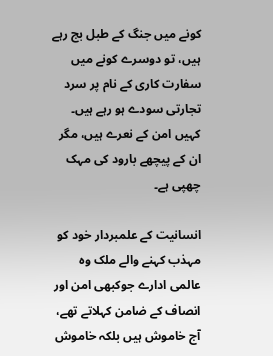کونے میں جنگ کے طبل بج رہے ہیں، تو دوسرے کونے میں سفارت کاری کے نام پر سرد تجارتی سودے ہو رہے ہیں۔ کہیں امن کے نعرے ہیں، مگر ان کے پیچھے بارود کی مہک چھپی ہے۔

انسانیت کے علمبردار خود کو مہذب کہنے والے ملک وہ عالمی ادارے جوکبھی امن اور انصاف کے ضامن کہلاتے تھے، آج خاموش ہیں بلکہ خاموش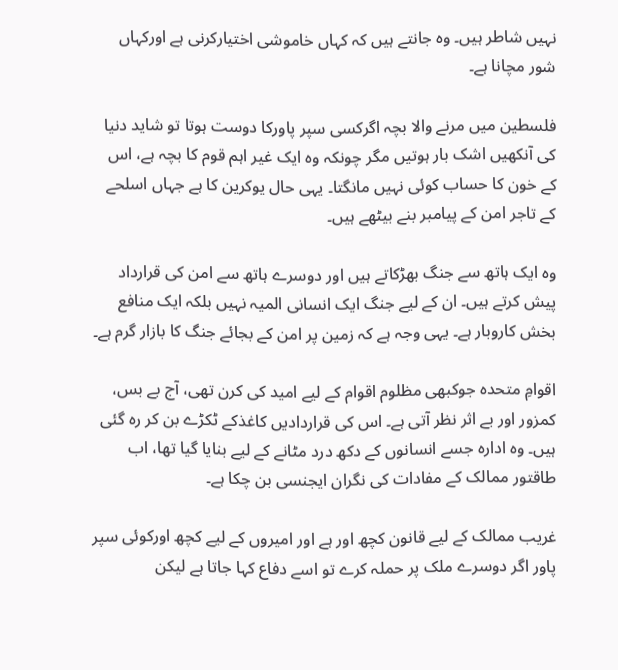نہیں شاطر ہیں۔ وہ جانتے ہیں کہ کہاں خاموشی اختیارکرنی ہے اورکہاں شور مچانا ہے۔

فلسطین میں مرنے والا بچہ اگرکسی سپر پاورکا دوست ہوتا تو شاید دنیا کی آنکھیں اشک بار ہوتیں مگر چونکہ وہ ایک غیر اہم قوم کا بچہ ہے، اس کے خون کا حساب کوئی نہیں مانگتا۔ یہی حال یوکرین کا ہے جہاں اسلحے کے تاجر امن کے پیامبر بنے بیٹھے ہیں۔

وہ ایک ہاتھ سے جنگ بھڑکاتے ہیں اور دوسرے ہاتھ سے امن کی قرارداد پیش کرتے ہیں۔ ان کے لیے جنگ ایک انسانی المیہ نہیں بلکہ ایک منافع بخش کاروبار ہے۔ یہی وجہ ہے کہ زمین پر امن کے بجائے جنگ کا بازار گرم ہے۔

اقوامِ متحدہ جوکبھی مظلوم اقوام کے لیے امید کی کرن تھی، آج بے بس، کمزور اور بے اثر نظر آتی ہے۔ اس کی قراردادیں کاغذکے ٹکڑے بن کر رہ گئی ہیں۔ وہ ادارہ جسے انسانوں کے دکھ درد مٹانے کے لیے بنایا گیا تھا، اب طاقتور ممالک کے مفادات کی نگران ایجنسی بن چکا ہے۔

غریب ممالک کے لیے قانون کچھ اور ہے اور امیروں کے لیے کچھ اورکوئی سپر پاور اگر دوسرے ملک پر حملہ کرے تو اسے دفاع کہا جاتا ہے لیکن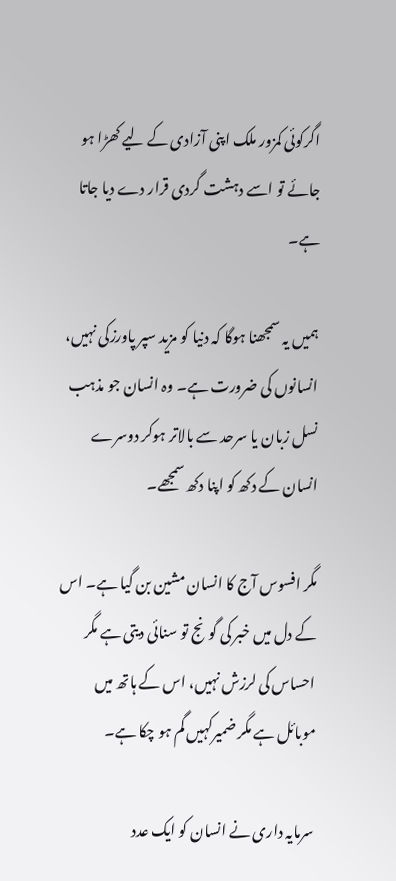اگرکوئی کمزور ملک اپنی آزادی کے لیے کھڑا ہو جائے تو اسے دہشت گردی قرار دے دیا جاتا ہے۔

ہمیں یہ سمجھنا ہوگا کہ دنیا کو مزید سپر پاورزکی نہیں، انسانوں کی ضرورت ہے۔ وہ انسان جو مذہب نسل زبان یا سرحد سے بالاتر ہوکر دوسرے انسان کے دکھ کو اپنا دکھ سمجھے۔

مگر افسوس آج کا انسان مشین بن گیا ہے۔ اس کے دل میں خبر کی گونج تو سنائی دیتی ہے مگر احساس کی لرزش نہیں، اس کے ہاتھ میں موبائل ہے مگر ضمیرکہیں گم ہو چکا ہے۔

سرمایہ داری نے انسان کو ایک عدد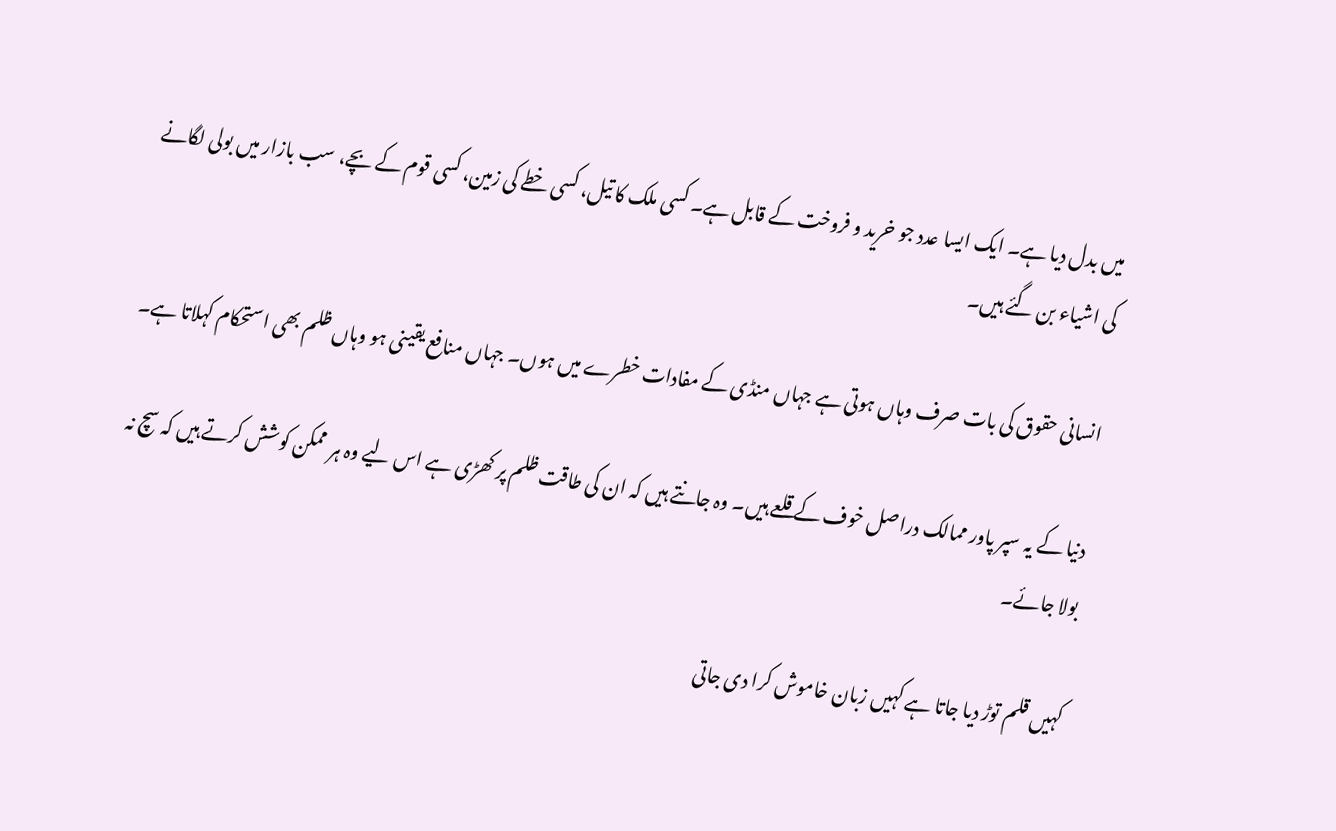میں بدل دیا ہے۔ ایک ایسا عدد جو خرید و فروخت کے قابل ہے۔ کسی ملک کا تیل، کسی خطے کی زمین، کسی قوم کے بچے، سب بازار میں بولی لگانے کی اشیاء بن گئے ہیں۔

انسانی حقوق کی بات صرف وہاں ہوتی ہے جہاں منڈی کے مفادات خطرے میں ہوں۔ جہاں منافع یقینی ہو وہاں ظلم بھی استحکام کہلاتا ہے۔

دنیا کے یہ سپر پاور ممالک دراصل خوف کے قلعے ہیں۔ وہ جانتے ہیں کہ ان کی طاقت ظلم پر کھڑی ہے اس لیے وہ ہر ممکن کوشش کرتے ہیں کہ سچ نہ بولا جائے۔

کہیں قلم توڑ دیا جاتا ہے کہیں زبان خاموش کرا دی جاتی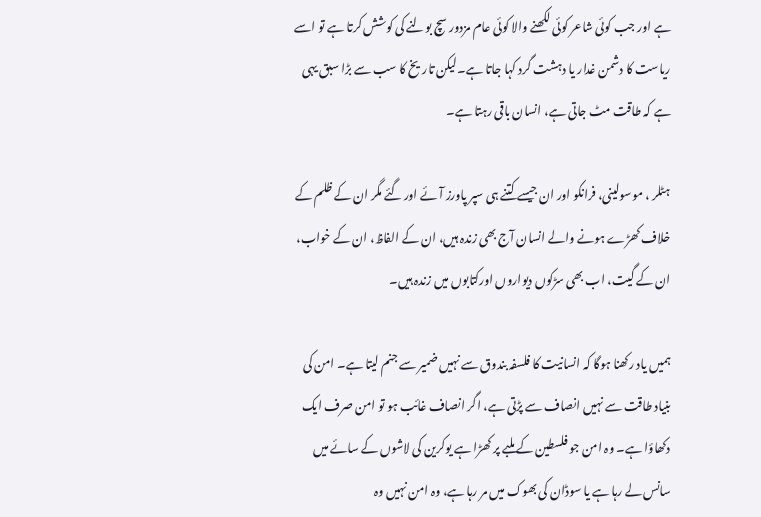ہے اور جب کوئی شاعر کوئی لکھنے والا کوئی عام مزدور سچ بولنے کی کوشش کرتا ہے تو اسے ریاست کا دشمن غدار یا دہشت گرد کہا جاتا ہے۔لیکن تاریخ کا سب سے بڑا سبق یہی ہے کہ طاقت مٹ جاتی ہے، انسان باقی رہتا ہے۔

ہٹلر ، موسولینی، فرانکو اور ان جیسے کتنے ہی سپر پاورز آئے اور گئے مگر ان کے ظلم کے خلاف کھڑے ہونے والے انسان آج بھی زندہ ہیں، ان کے الفاظ، ان کے خواب، ان کے گیت، اب بھی سڑکوں دیواروں اورکتابوں میں زندہ ہیں۔

ہمیں یاد رکھنا ہوگا کہ انسانیت کا فلسفہ بندوق سے نہیں ضمیر سے جنم لیتا ہے۔ امن کی بنیاد طاقت سے نہیں انصاف سے پڑتی ہے، اگر انصاف غائب ہو تو امن صرف ایک دکھاؤا ہے۔ وہ امن جو فلسطین کے ملبے پر کھڑا ہے یوکرین کی لاشوں کے سائے میں سانس لے رہا ہے یا سوڈان کی بھوک میں مر رہا ہے، وہ امن نہیں وہ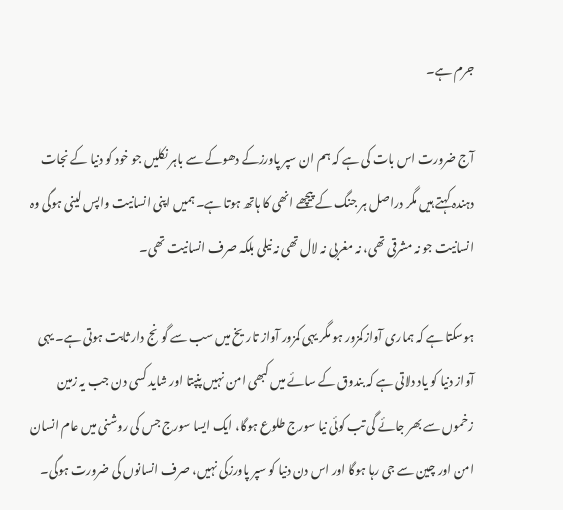جرم ہے۔

آج ضرورت اس بات کی ہے کہ ہم ان سپر پاورزکے دھوکے سے باہر نکلیں جو خود کو دنیا کے نجات دہندہ کہتے ہیں مگر دراصل ہر جنگ کے پیچھے انھی کا ہاتھ ہوتا ہے۔ ہمیں اپنی انسانیت واپس لینی ہوگی وہ انسانیت جو نہ مشرقی تھی، نہ مغربی نہ لال تھی نہ نیلی بلکہ صرف انسانیت تھی۔

ہوسکتا ہے کہ ہماری آوازکمزور ہو مگر یہی کمزور آواز تاریخ میں سب سے گونج دار ثابت ہوتی ہے۔ یہی آواز دنیا کو یاد دلاتی ہے کہ بندوق کے سائے میں کبھی امن نہیں پنپتا اور شاید کسی دن جب یہ زمین زخموں سے بھر جائے گی تب کوئی نیا سورج طلوع ہوگا، ایک ایسا سورج جس کی روشنی میں عام انسان امن اور چین سے جی رہا ہوگا اور اس دن دنیا کو سپر پاورزکی نہیں، صرف انسانوں کی ضرورت ہوگی۔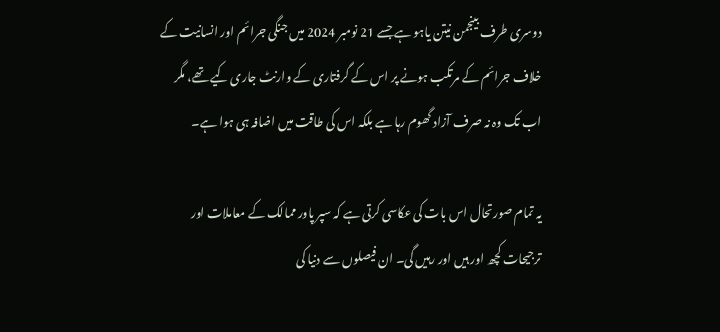دوسری طرف بینجمن نیتن یاہو ہے جسے 21 نومبر 2024 میں جنگی جرائم اور انسانیت کے خلاف جرائم کے مرتکب ہونے پر اس کے گرفتاری کے وارنٹ جاری کیے تھے، مگر اب تک وہ نہ صرف آزاد گھوم رہا ہے بلکہ اس کی طاقت میں اضافہ ہی ہوا ہے۔

یہ تمام صورتحال اس بات کی عکاسی کرتی ہے کہ سپر پاور ممالک کے معاملات اور ترجیحات کچھ اور ہیں اور رہیں گی۔ ان فیصلوں سے دنیا کی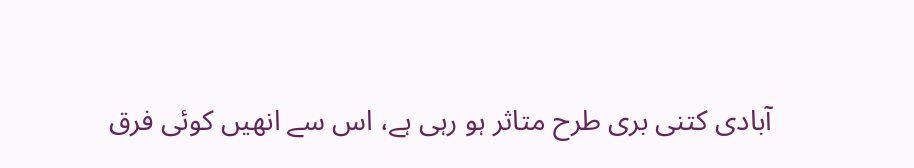آبادی کتنی بری طرح متاثر ہو رہی ہے، اس سے انھیں کوئی فرق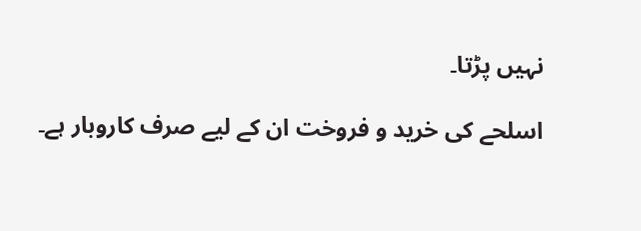نہیں پڑتا۔

اسلحے کی خرید و فروخت ان کے لیے صرف کاروبار ہے۔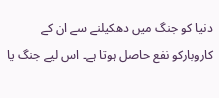دنیا کو جنگ میں دھکیلنے سے ان کے کاروبارکو نفع حاصل ہوتا ہے۔ اس لیے جنگ یا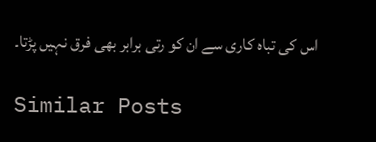اس کی تباہ کاری سے ان کو رتی برابر بھی فرق نہیں پڑتا۔

Similar Posts